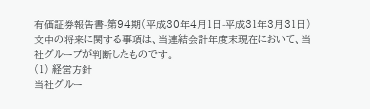有価証券報告書-第94期(平成30年4月1日-平成31年3月31日)
文中の将来に関する事項は、当連結会計年度末現在において、当社グループが判断したものです。
(1) 経営方針
当社グルー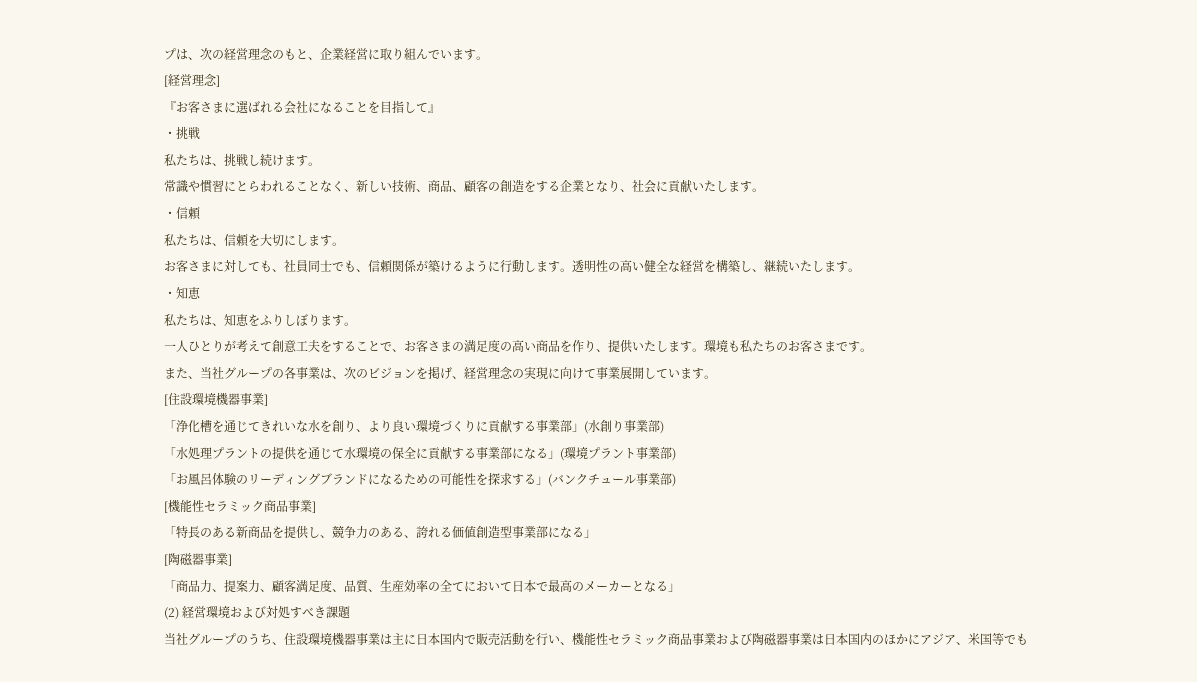プは、次の経営理念のもと、企業経営に取り組んでいます。
[経営理念]
『お客さまに選ばれる会社になることを目指して』
・挑戦
私たちは、挑戦し続けます。
常識や慣習にとらわれることなく、新しい技術、商品、顧客の創造をする企業となり、社会に貢献いたします。
・信頼
私たちは、信頼を大切にします。
お客さまに対しても、社員同士でも、信頼関係が築けるように行動します。透明性の高い健全な経営を構築し、継続いたします。
・知恵
私たちは、知恵をふりしぼります。
一人ひとりが考えて創意工夫をすることで、お客さまの満足度の高い商品を作り、提供いたします。環境も私たちのお客さまです。
また、当社グループの各事業は、次のビジョンを掲げ、経営理念の実現に向けて事業展開しています。
[住設環境機器事業]
「浄化槽を通じてきれいな水を創り、より良い環境づくりに貢献する事業部」(水創り事業部)
「水処理プラントの提供を通じて水環境の保全に貢献する事業部になる」(環境プラント事業部)
「お風呂体験のリーディングブランドになるための可能性を探求する」(バンクチュール事業部)
[機能性セラミック商品事業]
「特長のある新商品を提供し、競争力のある、誇れる価値創造型事業部になる」
[陶磁器事業]
「商品力、提案力、顧客満足度、品質、生産効率の全てにおいて日本で最高のメーカーとなる」
(2) 経営環境および対処すべき課題
当社グループのうち、住設環境機器事業は主に日本国内で販売活動を行い、機能性セラミック商品事業および陶磁器事業は日本国内のほかにアジア、米国等でも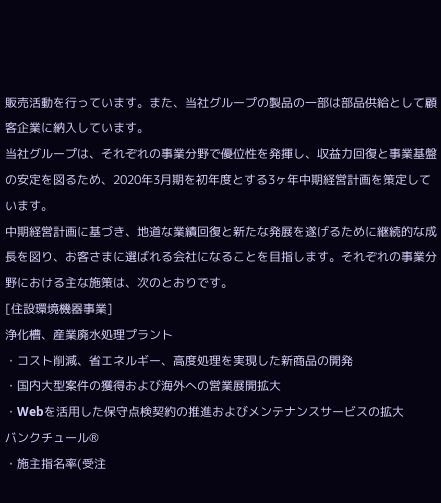販売活動を行っています。また、当社グループの製品の一部は部品供給として顧客企業に納入しています。
当社グループは、それぞれの事業分野で優位性を発揮し、収益力回復と事業基盤の安定を図るため、2020年3月期を初年度とする3ヶ年中期経営計画を策定しています。
中期経営計画に基づき、地道な業績回復と新たな発展を遂げるために継続的な成長を図り、お客さまに選ばれる会社になることを目指します。それぞれの事業分野における主な施策は、次のとおりです。
[住設環境機器事業]
浄化槽、産業廃水処理プラント
・コスト削減、省エネルギー、高度処理を実現した新商品の開発
・国内大型案件の獲得および海外への営業展開拡大
・Webを活用した保守点検契約の推進およびメンテナンスサービスの拡大
バンクチュール®
・施主指名率(受注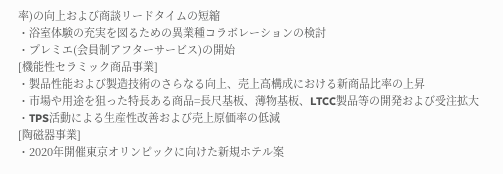率)の向上および商談リードタイムの短縮
・浴室体験の充実を図るための異業種コラボレーションの検討
・プレミエ(会員制アフターサービス)の開始
[機能性セラミック商品事業]
・製品性能および製造技術のさらなる向上、売上高構成における新商品比率の上昇
・市場や用途を狙った特長ある商品=長尺基板、薄物基板、LTCC製品等の開発および受注拡大
・TPS活動による生産性改善および売上原価率の低減
[陶磁器事業]
・2020年開催東京オリンピックに向けた新規ホテル案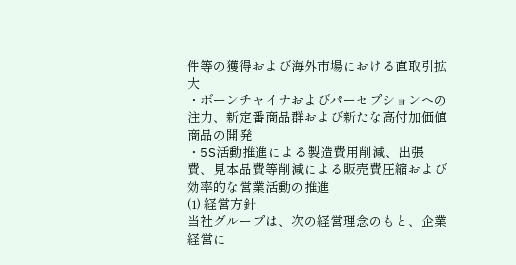件等の獲得および海外市場における直取引拡大
・ボーンチャイナおよびパーセプションへの注力、新定番商品群および新たな高付加価値商品の開発
・5S活動推進による製造費用削減、出張費、見本品費等削減による販売費圧縮および効率的な営業活動の推進
(1) 経営方針
当社グループは、次の経営理念のもと、企業経営に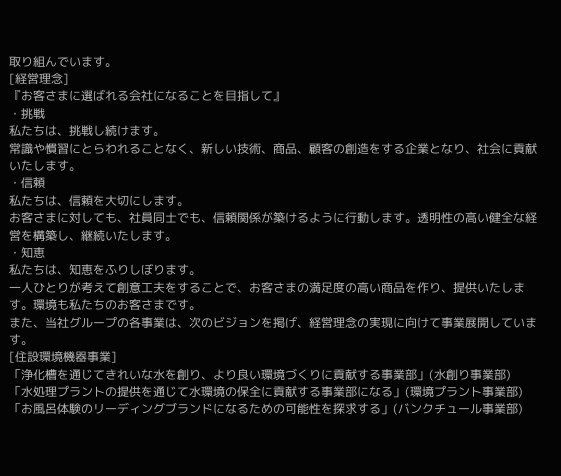取り組んでいます。
[経営理念]
『お客さまに選ばれる会社になることを目指して』
・挑戦
私たちは、挑戦し続けます。
常識や慣習にとらわれることなく、新しい技術、商品、顧客の創造をする企業となり、社会に貢献いたします。
・信頼
私たちは、信頼を大切にします。
お客さまに対しても、社員同士でも、信頼関係が築けるように行動します。透明性の高い健全な経営を構築し、継続いたします。
・知恵
私たちは、知恵をふりしぼります。
一人ひとりが考えて創意工夫をすることで、お客さまの満足度の高い商品を作り、提供いたします。環境も私たちのお客さまです。
また、当社グループの各事業は、次のビジョンを掲げ、経営理念の実現に向けて事業展開しています。
[住設環境機器事業]
「浄化槽を通じてきれいな水を創り、より良い環境づくりに貢献する事業部」(水創り事業部)
「水処理プラントの提供を通じて水環境の保全に貢献する事業部になる」(環境プラント事業部)
「お風呂体験のリーディングブランドになるための可能性を探求する」(バンクチュール事業部)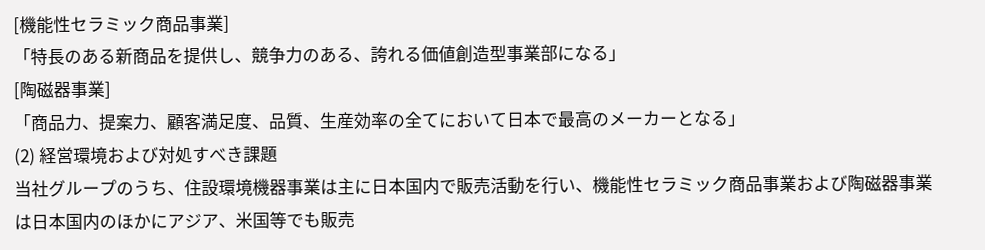[機能性セラミック商品事業]
「特長のある新商品を提供し、競争力のある、誇れる価値創造型事業部になる」
[陶磁器事業]
「商品力、提案力、顧客満足度、品質、生産効率の全てにおいて日本で最高のメーカーとなる」
(2) 経営環境および対処すべき課題
当社グループのうち、住設環境機器事業は主に日本国内で販売活動を行い、機能性セラミック商品事業および陶磁器事業は日本国内のほかにアジア、米国等でも販売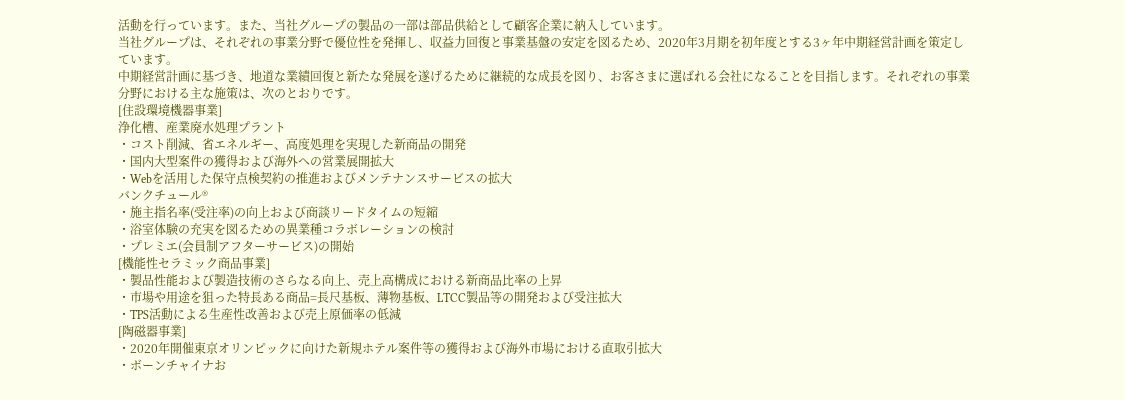活動を行っています。また、当社グループの製品の一部は部品供給として顧客企業に納入しています。
当社グループは、それぞれの事業分野で優位性を発揮し、収益力回復と事業基盤の安定を図るため、2020年3月期を初年度とする3ヶ年中期経営計画を策定しています。
中期経営計画に基づき、地道な業績回復と新たな発展を遂げるために継続的な成長を図り、お客さまに選ばれる会社になることを目指します。それぞれの事業分野における主な施策は、次のとおりです。
[住設環境機器事業]
浄化槽、産業廃水処理プラント
・コスト削減、省エネルギー、高度処理を実現した新商品の開発
・国内大型案件の獲得および海外への営業展開拡大
・Webを活用した保守点検契約の推進およびメンテナンスサービスの拡大
バンクチュール®
・施主指名率(受注率)の向上および商談リードタイムの短縮
・浴室体験の充実を図るための異業種コラボレーションの検討
・プレミエ(会員制アフターサービス)の開始
[機能性セラミック商品事業]
・製品性能および製造技術のさらなる向上、売上高構成における新商品比率の上昇
・市場や用途を狙った特長ある商品=長尺基板、薄物基板、LTCC製品等の開発および受注拡大
・TPS活動による生産性改善および売上原価率の低減
[陶磁器事業]
・2020年開催東京オリンピックに向けた新規ホテル案件等の獲得および海外市場における直取引拡大
・ボーンチャイナお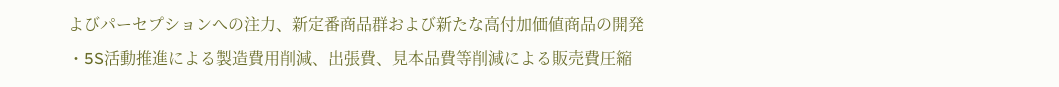よびパーセプションへの注力、新定番商品群および新たな高付加価値商品の開発
・5S活動推進による製造費用削減、出張費、見本品費等削減による販売費圧縮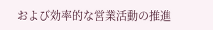および効率的な営業活動の推進